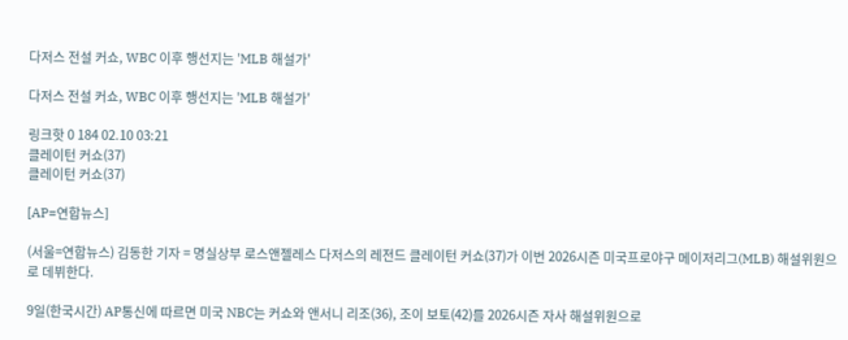다저스 전설 커쇼, WBC 이후 행선지는 'MLB 해설가'

다저스 전설 커쇼, WBC 이후 행선지는 'MLB 해설가'

링크핫 0 184 02.10 03:21
클레이턴 커쇼(37)
클레이턴 커쇼(37)

[AP=연합뉴스]

(서울=연합뉴스) 김동한 기자 = 명실상부 로스앤젤레스 다저스의 레전드 클레이턴 커쇼(37)가 이번 2026시즌 미국프로야구 메이저리그(MLB) 해설위원으로 데뷔한다.

9일(한국시간) AP통신에 따르면 미국 NBC는 커쇼와 앤서니 리조(36), 조이 보토(42)를 2026시즌 자사 해설위원으로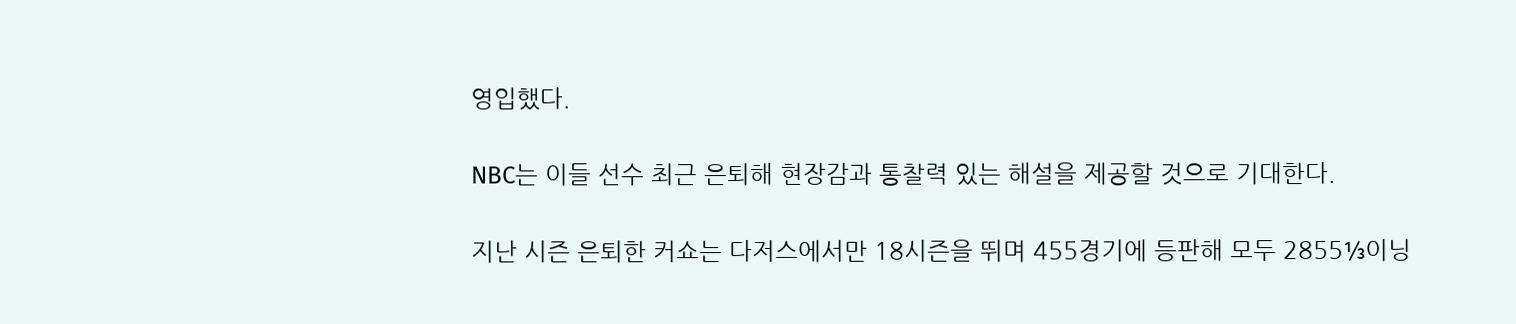영입했다.

NBC는 이들 선수 최근 은퇴해 현장감과 통찰력 있는 해설을 제공할 것으로 기대한다.

지난 시즌 은퇴한 커쇼는 다저스에서만 18시즌을 뛰며 455경기에 등판해 모두 2855⅓이닝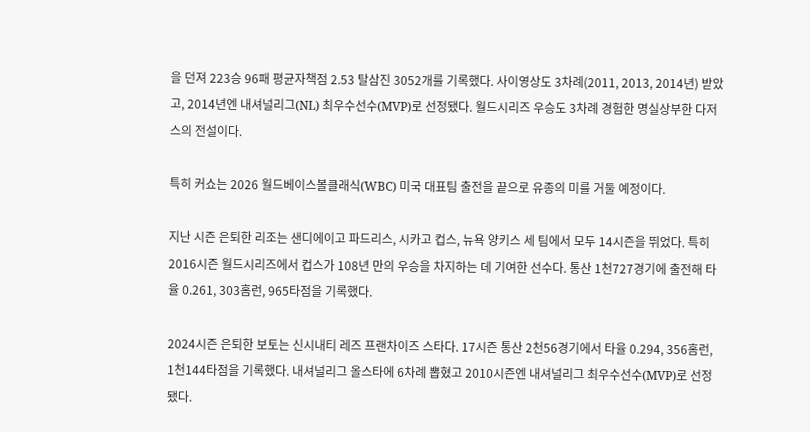을 던져 223승 96패 평균자책점 2.53 탈삼진 3052개를 기록했다. 사이영상도 3차례(2011, 2013, 2014년) 받았고, 2014년엔 내셔널리그(NL) 최우수선수(MVP)로 선정됐다. 월드시리즈 우승도 3차례 경험한 명실상부한 다저스의 전설이다.

특히 커쇼는 2026 월드베이스볼클래식(WBC) 미국 대표팀 출전을 끝으로 유종의 미를 거둘 예정이다.

지난 시즌 은퇴한 리조는 샌디에이고 파드리스, 시카고 컵스, 뉴욕 양키스 세 팀에서 모두 14시즌을 뛰었다. 특히 2016시즌 월드시리즈에서 컵스가 108년 만의 우승을 차지하는 데 기여한 선수다. 통산 1천727경기에 출전해 타율 0.261, 303홈런, 965타점을 기록했다.

2024시즌 은퇴한 보토는 신시내티 레즈 프랜차이즈 스타다. 17시즌 통산 2천56경기에서 타율 0.294, 356홈런, 1천144타점을 기록했다. 내셔널리그 올스타에 6차례 뽑혔고 2010시즌엔 내셔널리그 최우수선수(MVP)로 선정됐다.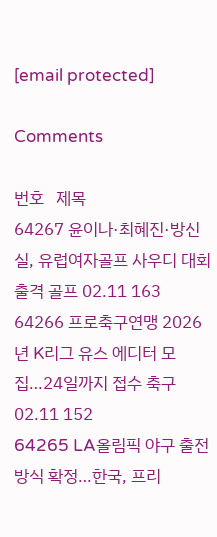[email protected]

Comments

번호   제목
64267 윤이나·최혜진·방신실, 유럽여자골프 사우디 대회 출격 골프 02.11 163
64266 프로축구연맹 2026년 K리그 유스 에디터 모집…24일까지 접수 축구 02.11 152
64265 LA올림픽 야구 출전 방식 확정…한국, 프리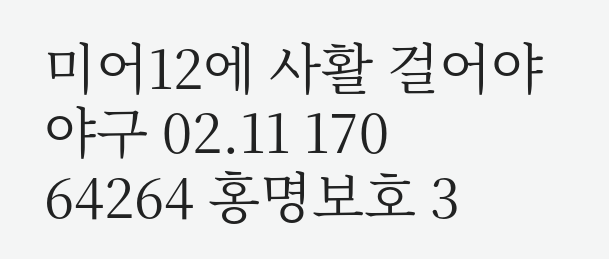미어12에 사활 걸어야 야구 02.11 170
64264 홍명보호 3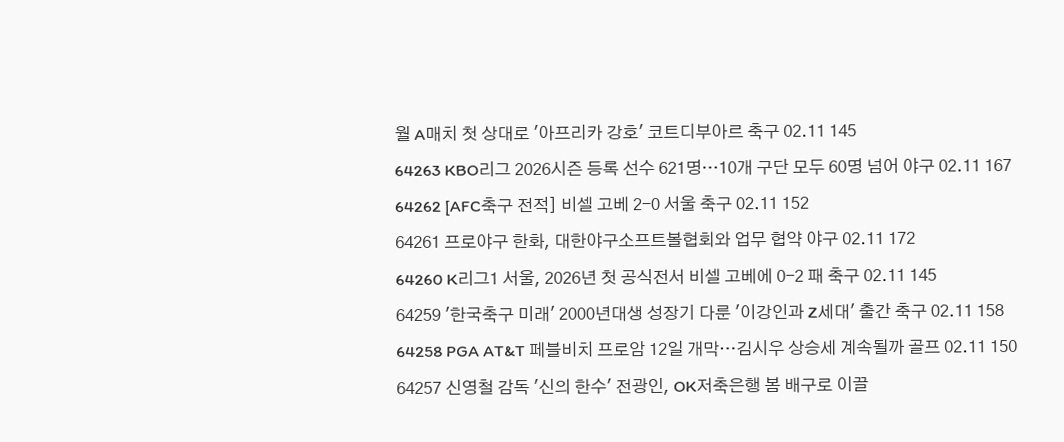월 A매치 첫 상대로 '아프리카 강호' 코트디부아르 축구 02.11 145
64263 KBO리그 2026시즌 등록 선수 621명…10개 구단 모두 60명 넘어 야구 02.11 167
64262 [AFC축구 전적] 비셀 고베 2-0 서울 축구 02.11 152
64261 프로야구 한화, 대한야구소프트볼협회와 업무 협약 야구 02.11 172
64260 K리그1 서울, 2026년 첫 공식전서 비셀 고베에 0-2 패 축구 02.11 145
64259 '한국축구 미래' 2000년대생 성장기 다룬 '이강인과 Z세대' 출간 축구 02.11 158
64258 PGA AT&T 페블비치 프로암 12일 개막…김시우 상승세 계속될까 골프 02.11 150
64257 신영철 감독 '신의 한수' 전광인, OK저축은행 봄 배구로 이끌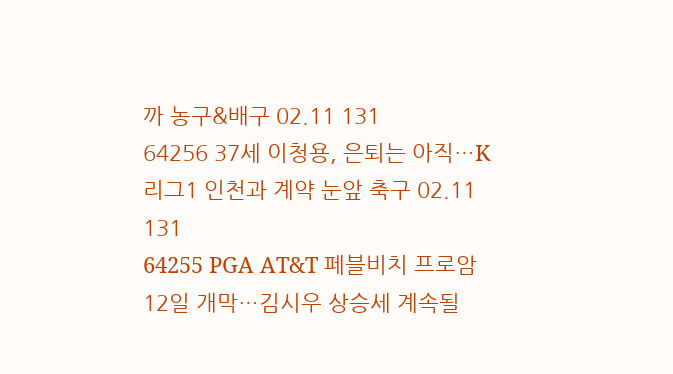까 농구&배구 02.11 131
64256 37세 이청용, 은퇴는 아직…K리그1 인천과 계약 눈앞 축구 02.11 131
64255 PGA AT&T 페블비치 프로암 12일 개막…김시우 상승세 계속될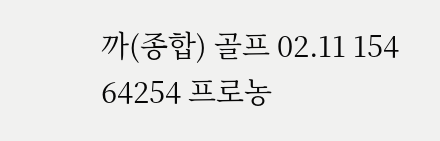까(종합) 골프 02.11 154
64254 프로농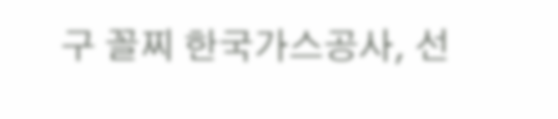구 꼴찌 한국가스공사, 선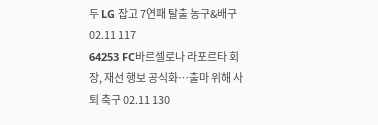두 LG 잡고 7연패 탈출 농구&배구 02.11 117
64253 FC바르셀로나 라포르타 회장, 재선 행보 공식화…출마 위해 사퇴 축구 02.11 130